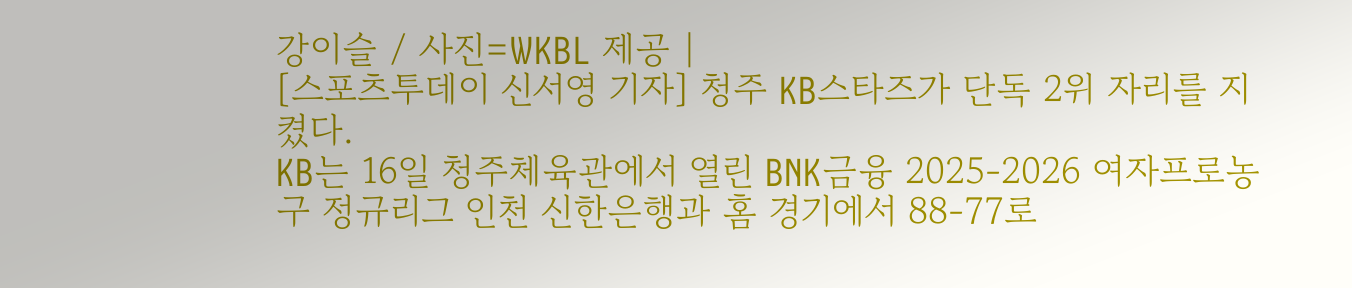강이슬 / 사진=WKBL 제공 |
[스포츠투데이 신서영 기자] 청주 KB스타즈가 단독 2위 자리를 지켰다.
KB는 16일 청주체육관에서 열린 BNK금융 2025-2026 여자프로농구 정규리그 인천 신한은행과 홈 경기에서 88-77로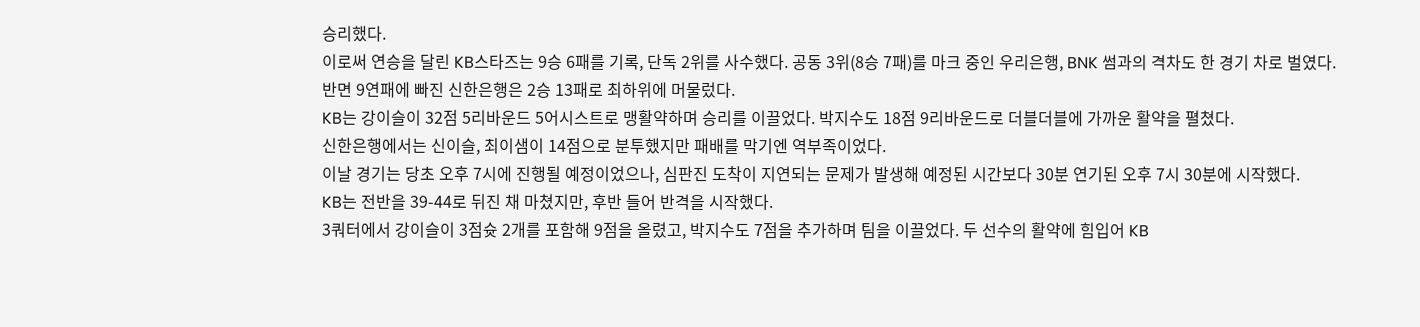승리했다.
이로써 연승을 달린 KB스타즈는 9승 6패를 기록, 단독 2위를 사수했다. 공동 3위(8승 7패)를 마크 중인 우리은행, BNK 썸과의 격차도 한 경기 차로 벌였다.
반면 9연패에 빠진 신한은행은 2승 13패로 최하위에 머물렀다.
KB는 강이슬이 32점 5리바운드 5어시스트로 맹활약하며 승리를 이끌었다. 박지수도 18점 9리바운드로 더블더블에 가까운 활약을 펼쳤다.
신한은행에서는 신이슬, 최이샘이 14점으로 분투했지만 패배를 막기엔 역부족이었다.
이날 경기는 당초 오후 7시에 진행될 예정이었으나, 심판진 도착이 지연되는 문제가 발생해 예정된 시간보다 30분 연기된 오후 7시 30분에 시작했다.
KB는 전반을 39-44로 뒤진 채 마쳤지만, 후반 들어 반격을 시작했다.
3쿼터에서 강이슬이 3점슛 2개를 포함해 9점을 올렸고, 박지수도 7점을 추가하며 팀을 이끌었다. 두 선수의 활약에 힘입어 KB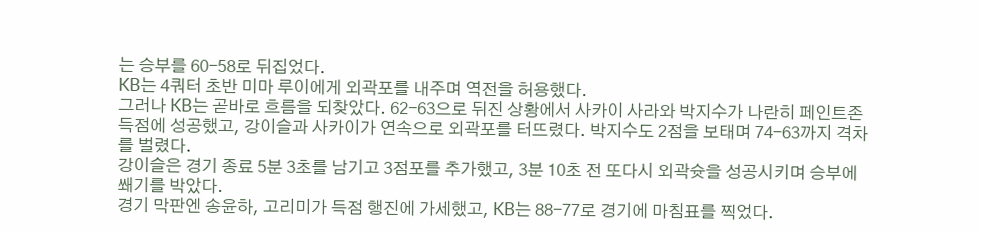는 승부를 60-58로 뒤집었다.
KB는 4쿼터 초반 미마 루이에게 외곽포를 내주며 역전을 허용했다.
그러나 KB는 곧바로 흐름을 되찾았다. 62-63으로 뒤진 상황에서 사카이 사라와 박지수가 나란히 페인트존 득점에 성공했고, 강이슬과 사카이가 연속으로 외곽포를 터뜨렸다. 박지수도 2점을 보태며 74-63까지 격차를 벌렸다.
강이슬은 경기 종료 5분 3초를 남기고 3점포를 추가했고, 3분 10초 전 또다시 외곽슛을 성공시키며 승부에 쐐기를 박았다.
경기 막판엔 송윤하, 고리미가 득점 행진에 가세했고, KB는 88-77로 경기에 마침표를 찍었다.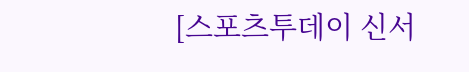[스포츠투데이 신서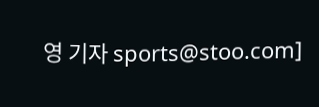영 기자 sports@stoo.com]